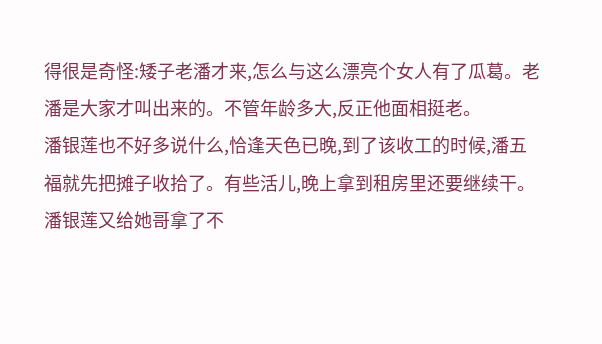得很是奇怪:矮子老潘才来,怎么与这么漂亮个女人有了瓜葛。老潘是大家才叫出来的。不管年龄多大,反正他面相挺老。
潘银莲也不好多说什么,恰逢天色已晚,到了该收工的时候,潘五福就先把摊子收拾了。有些活儿,晚上拿到租房里还要继续干。潘银莲又给她哥拿了不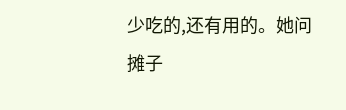少吃的,还有用的。她问摊子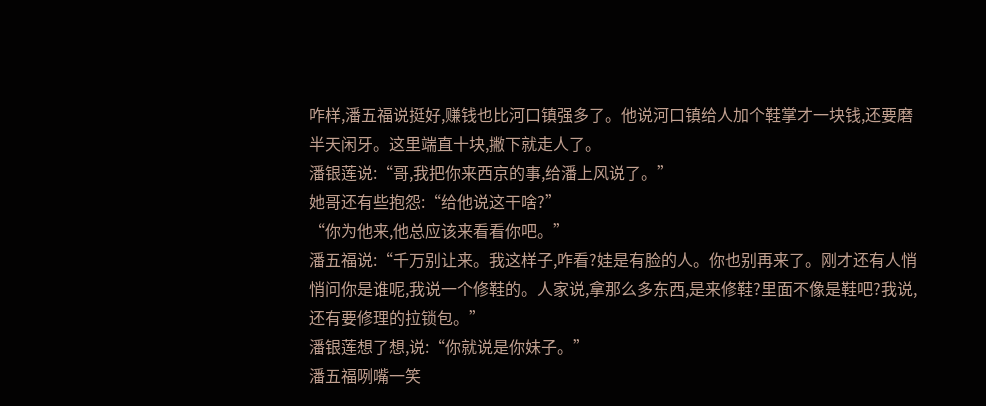咋样,潘五福说挺好,赚钱也比河口镇强多了。他说河口镇给人加个鞋掌才一块钱,还要磨半天闲牙。这里端直十块,撇下就走人了。
潘银莲说:“哥,我把你来西京的事,给潘上风说了。”
她哥还有些抱怨:“给他说这干啥?”
“你为他来,他总应该来看看你吧。”
潘五福说:“千万别让来。我这样子,咋看?娃是有脸的人。你也别再来了。刚才还有人悄悄问你是谁呢,我说一个修鞋的。人家说,拿那么多东西,是来修鞋?里面不像是鞋吧?我说,还有要修理的拉锁包。”
潘银莲想了想,说:“你就说是你妹子。”
潘五福咧嘴一笑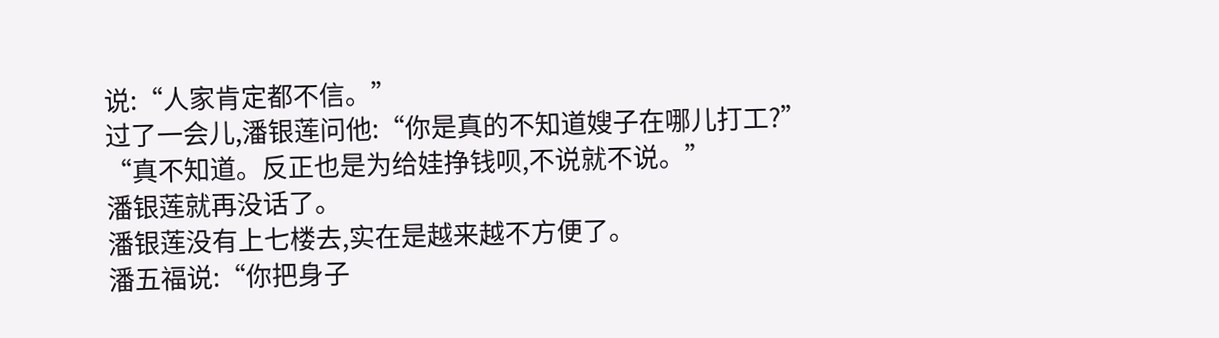说:“人家肯定都不信。”
过了一会儿,潘银莲问他:“你是真的不知道嫂子在哪儿打工?”
“真不知道。反正也是为给娃挣钱呗,不说就不说。”
潘银莲就再没话了。
潘银莲没有上七楼去,实在是越来越不方便了。
潘五福说:“你把身子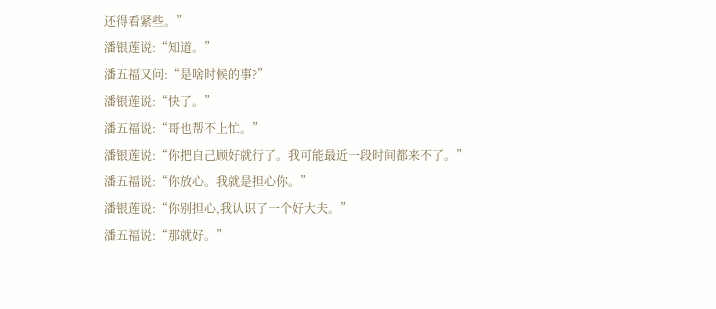还得看紧些。”
潘银莲说:“知道。”
潘五福又问:“是啥时候的事?”
潘银莲说:“快了。”
潘五福说:“哥也帮不上忙。”
潘银莲说:“你把自己顾好就行了。我可能最近一段时间都来不了。”
潘五福说:“你放心。我就是担心你。”
潘银莲说:“你别担心,我认识了一个好大夫。”
潘五福说:“那就好。”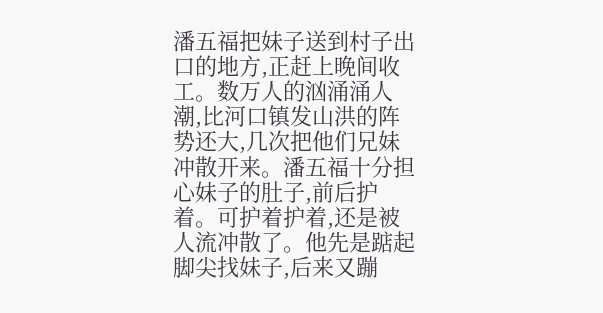潘五福把妹子送到村子出口的地方,正赶上晚间收工。数万人的汹涌涌人潮,比河口镇发山洪的阵势还大,几次把他们兄妹冲散开来。潘五福十分担心妹子的肚子,前后护着。可护着护着,还是被人流冲散了。他先是踮起脚尖找妹子,后来又蹦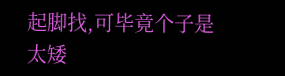起脚找,可毕竟个子是太矮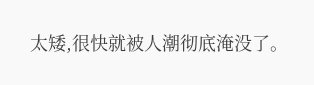太矮,很快就被人潮彻底淹没了。